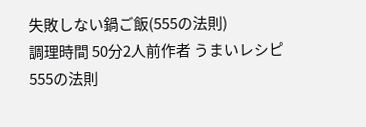失敗しない鍋ご飯(555の法則)
調理時間 50分2人前作者 うまいレシピ
555の法則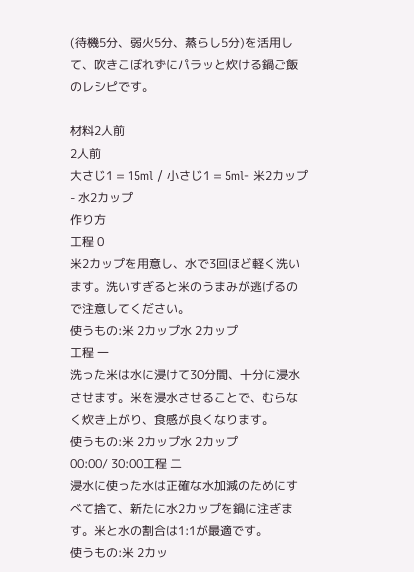(待機5分、弱火5分、蒸らし5分)を活用して、吹きこぼれずにパラッと炊ける鍋ご飯のレシピです。

材料2人前
2人前
大さじ1 = 15ml / 小さじ1 = 5ml- 米2カップ
- 水2カップ
作り方
工程 0
米2カップを用意し、水で3回ほど軽く洗います。洗いすぎると米のうまみが逃げるので注意してください。
使うもの:米 2カップ水 2カップ
工程 一
洗った米は水に浸けて30分間、十分に浸水させます。米を浸水させることで、むらなく炊き上がり、食感が良くなります。
使うもの:米 2カップ水 2カップ
00:00/ 30:00工程 二
浸水に使った水は正確な水加減のためにすべて捨て、新たに水2カップを鍋に注ぎます。米と水の割合は1:1が最適です。
使うもの:米 2カッ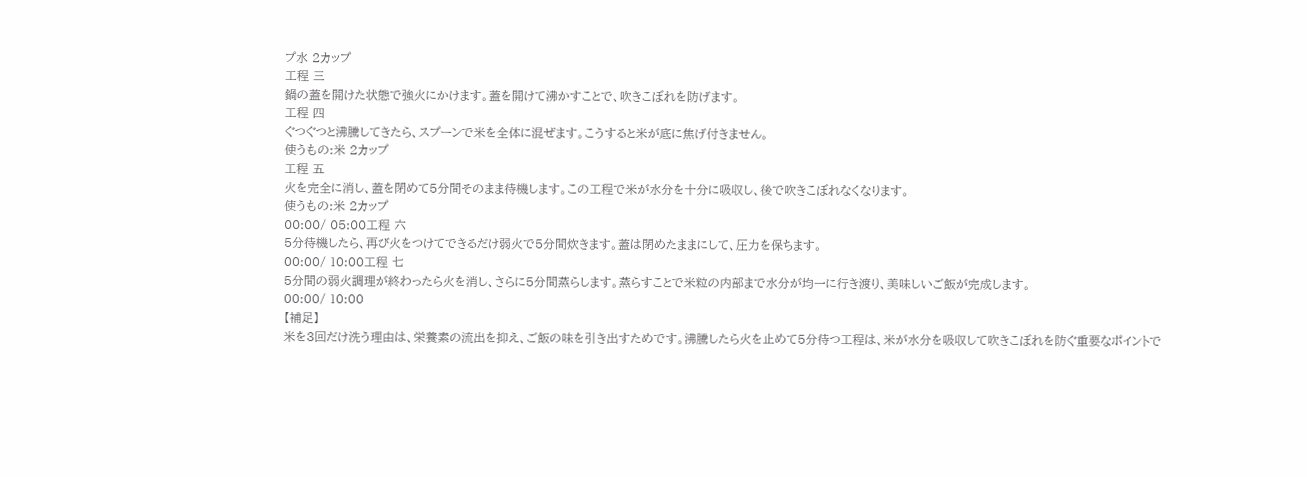プ水 2カップ
工程 三
鍋の蓋を開けた状態で強火にかけます。蓋を開けて沸かすことで、吹きこぼれを防げます。
工程 四
ぐつぐつと沸騰してきたら、スプーンで米を全体に混ぜます。こうすると米が底に焦げ付きません。
使うもの:米 2カップ
工程 五
火を完全に消し、蓋を閉めて5分間そのまま待機します。この工程で米が水分を十分に吸収し、後で吹きこぼれなくなります。
使うもの:米 2カップ
00:00/ 05:00工程 六
5分待機したら、再び火をつけてできるだけ弱火で5分間炊きます。蓋は閉めたままにして、圧力を保ちます。
00:00/ 10:00工程 七
5分間の弱火調理が終わったら火を消し、さらに5分間蒸らします。蒸らすことで米粒の内部まで水分が均一に行き渡り、美味しいご飯が完成します。
00:00/ 10:00
【補足】
米を3回だけ洗う理由は、栄養素の流出を抑え、ご飯の味を引き出すためです。沸騰したら火を止めて5分待つ工程は、米が水分を吸収して吹きこぼれを防ぐ重要なポイントで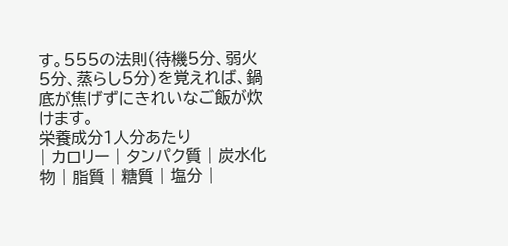す。555の法則(待機5分、弱火5分、蒸らし5分)を覚えれば、鍋底が焦げずにきれいなご飯が炊けます。
栄養成分1人分あたり
| カロリー | タンパク質 | 炭水化物 | 脂質 | 糖質 | 塩分 |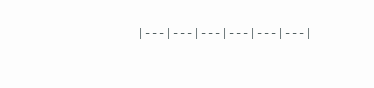|---|---|---|---|---|---|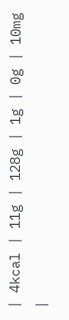| 4kcal | 11g | 128g | 1g | 0g | 10mg |